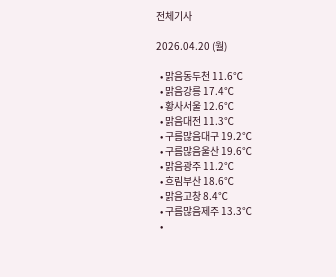전체기사

2026.04.20 (월)

  • 맑음동두천 11.6℃
  • 맑음강릉 17.4℃
  • 황사서울 12.6℃
  • 맑음대전 11.3℃
  • 구름많음대구 19.2℃
  • 구름많음울산 19.6℃
  • 맑음광주 11.2℃
  • 흐림부산 18.6℃
  • 맑음고창 8.4℃
  • 구름많음제주 13.3℃
  •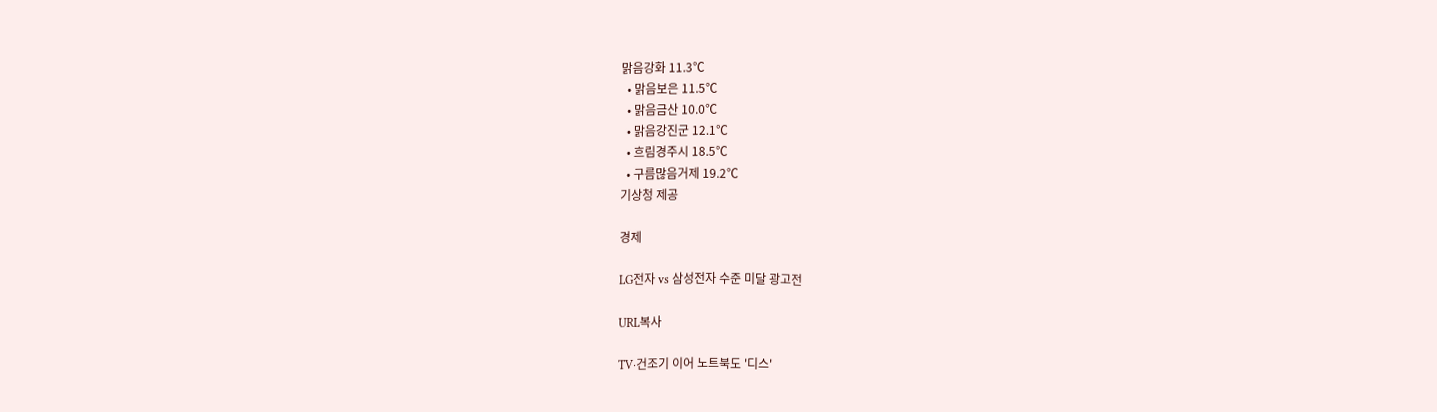맑음강화 11.3℃
  • 맑음보은 11.5℃
  • 맑음금산 10.0℃
  • 맑음강진군 12.1℃
  • 흐림경주시 18.5℃
  • 구름많음거제 19.2℃
기상청 제공

경제

LG전자 vs 삼성전자 수준 미달 광고전

URL복사

TV·건조기 이어 노트북도 '디스'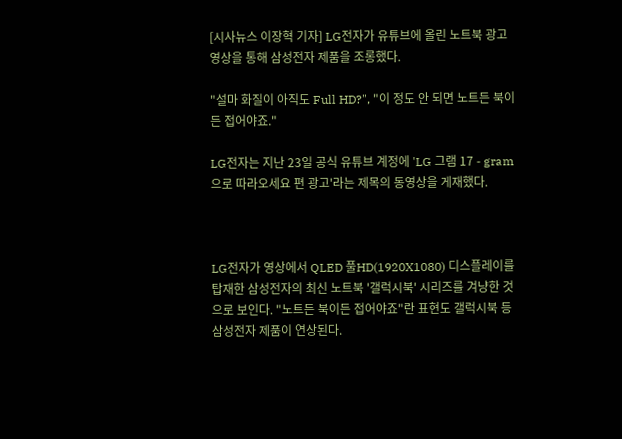[시사뉴스 이장혁 기자] LG전자가 유튜브에 올린 노트북 광고 영상을 통해 삼성전자 제품을 조롱했다.

"설마 화질이 아직도 Full HD?", "이 정도 안 되면 노트든 북이든 접어야죠."

LG전자는 지난 23일 공식 유튜브 계정에 'LG 그램 17 - gram으로 따라오세요 편 광고'라는 제목의 동영상을 게재했다.



LG전자가 영상에서 QLED 풀HD(1920X1080) 디스플레이를 탑재한 삼성전자의 최신 노트북 '갤럭시북' 시리즈를 겨냥한 것으로 보인다. "노트든 북이든 접어야죠"란 표현도 갤럭시북 등 삼성전자 제품이 연상된다.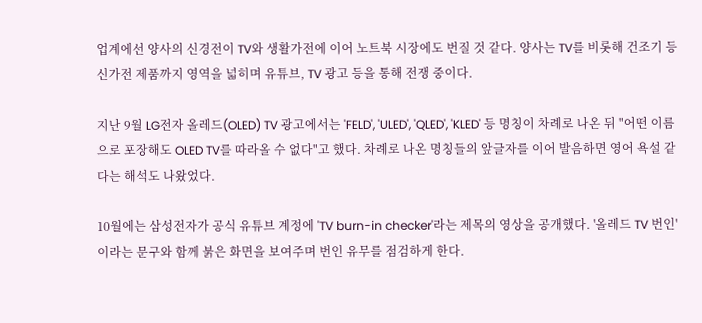업계에선 양사의 신경전이 TV와 생활가전에 이어 노트북 시장에도 번질 것 같다. 양사는 TV를 비롯해 건조기 등 신가전 제품까지 영역을 넓히며 유튜브, TV 광고 등을 통해 전쟁 중이다.

지난 9월 LG전자 올레드(OLED) TV 광고에서는 'FELD', 'ULED', 'QLED', 'KLED' 등 명칭이 차례로 나온 뒤 "어떤 이름으로 포장해도 OLED TV를 따라올 수 없다"고 했다. 차례로 나온 명칭들의 앞글자를 이어 발음하면 영어 욕설 같다는 해석도 나왔었다.

10월에는 삼성전자가 공식 유튜브 계정에 'TV burn-in checker'라는 제목의 영상을 공개했다. '올레드 TV 번인'이라는 문구와 함께 붉은 화면을 보여주며 번인 유무를 점검하게 한다.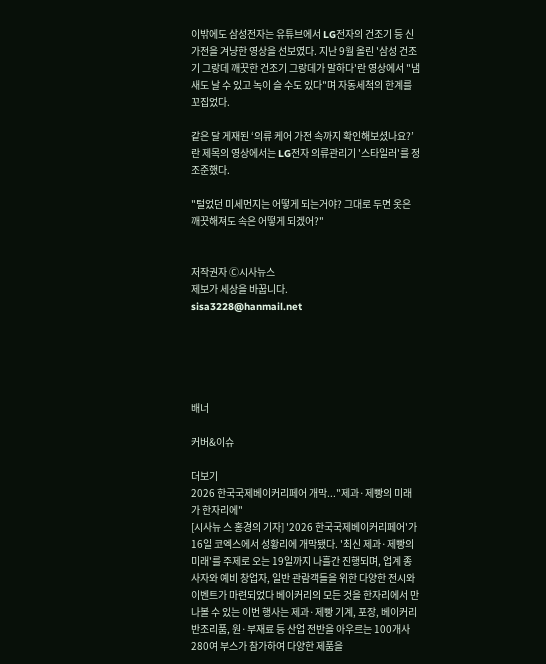이밖에도 삼성전자는 유튜브에서 LG전자의 건조기 등 신가전을 겨냥한 영상을 선보였다. 지난 9월 올린 '삼성 건조기 그랑데 깨끗한 건조기 그랑데가 말하다'란 영상에서 "냄새도 날 수 있고 녹이 슬 수도 있다"며 자동세척의 한계를 꼬집었다.

같은 달 게재된 ‘의류 케어 가전 속까지 확인해보셨나요?’란 제목의 영상에서는 LG전자 의류관리기 '스타일러'를 정조준했다.

"털었던 미세먼지는 어떻게 되는거야? 그대로 두면 옷은 깨끗해져도 속은 어떻게 되겠어?"


저작권자 Ⓒ시사뉴스
제보가 세상을 바꿉니다.
sisa3228@hanmail.net





배너

커버&이슈

더보기
2026 한국국제베이커리페어 개막..."제과·제빵의 미래가 한자리에"
[시사뉴 스 홍경의 기자] '2026 한국국제베이커리페어'가 16일 코엑스에서 성황리에 개막됐다. '최신 제과·제빵의 미래'를 주제로 오는 19일까지 나흘간 진행되며, 업계 종사자와 예비 창업자, 일반 관람객들을 위한 다양한 전시와 이벤트가 마련되었다 베이커리의 모든 것을 한자리에서 만나볼 수 있는 이번 행사는 제과·제빵 기계, 포장, 베이커리 반조리품, 원·부재료 등 산업 전반을 아우르는 100개사 280여 부스가 참가하여 다양한 제품을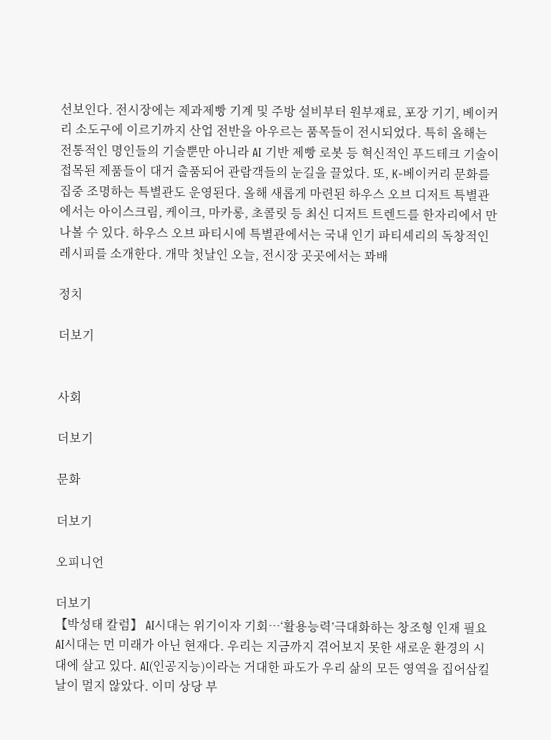선보인다. 전시장에는 제과제빵 기계 및 주방 설비부터 원부재료, 포장 기기, 베이커리 소도구에 이르기까지 산업 전반을 아우르는 품목들이 전시되었다. 특히 올해는 전통적인 명인들의 기술뿐만 아니라 AI 기반 제빵 로봇 등 혁신적인 푸드테크 기술이 접목된 제품들이 대거 출품되어 관람객들의 눈길을 끌었다. 또, K-베이커리 문화를 집중 조명하는 특별관도 운영된다. 올해 새롭게 마련된 하우스 오브 디저트 특별관에서는 아이스크림, 케이크, 마카롱, 초콜릿 등 최신 디저트 트렌드를 한자리에서 만나볼 수 있다. 하우스 오브 파티시에 특별관에서는 국내 인기 파티셰리의 독창적인 레시피를 소개한다. 개막 첫날인 오늘, 전시장 곳곳에서는 꽈배

정치

더보기


사회

더보기

문화

더보기

오피니언

더보기
【박성태 칼럼】 AI시대는 위기이자 기회…‘활용능력’극대화하는 창조형 인재 필요
AI시대는 먼 미래가 아닌 현재다. 우리는 지금까지 겪어보지 못한 새로운 환경의 시대에 살고 있다. AI(인공지능)이라는 거대한 파도가 우리 삶의 모든 영역을 집어삼킬 날이 멀지 않았다. 이미 상당 부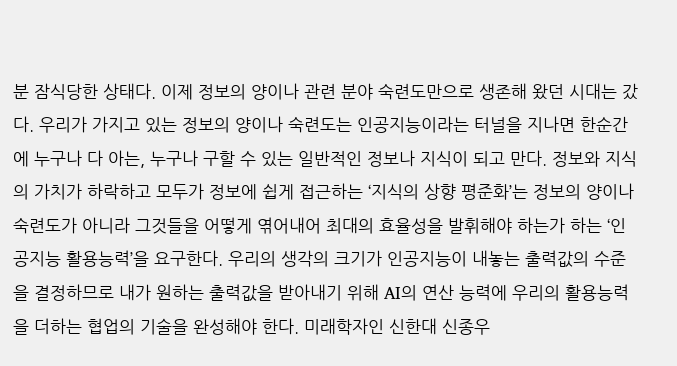분 잠식당한 상태다. 이제 정보의 양이나 관련 분야 숙련도만으로 생존해 왔던 시대는 갔다. 우리가 가지고 있는 정보의 양이나 숙련도는 인공지능이라는 터널을 지나면 한순간에 누구나 다 아는, 누구나 구할 수 있는 일반적인 정보나 지식이 되고 만다. 정보와 지식의 가치가 하락하고 모두가 정보에 쉽게 접근하는 ‘지식의 상향 평준화’는 정보의 양이나 숙련도가 아니라 그것들을 어떻게 엮어내어 최대의 효율성을 발휘해야 하는가 하는 ‘인공지능 활용능력’을 요구한다. 우리의 생각의 크기가 인공지능이 내놓는 출력값의 수준을 결정하므로 내가 원하는 출력값을 받아내기 위해 AI의 연산 능력에 우리의 활용능력을 더하는 협업의 기술을 완성해야 한다. 미래학자인 신한대 신종우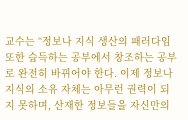교수는 “정보나 지식 생산의 패러다임 또한 습득하는 공부에서 창조하는 공부로 완전히 바뀌어야 한다. 이제 정보나 지식의 소유 자체는 아무런 권력이 되지 못하며, 산재한 정보들을 자신만의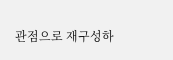관점으로 재구성하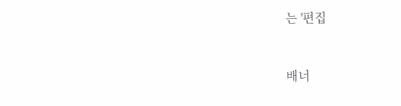는 '편집


배너